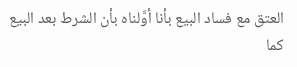العتق مع فساد البيع بأنا أوَّلناه بأن الشرط بعد البيع كما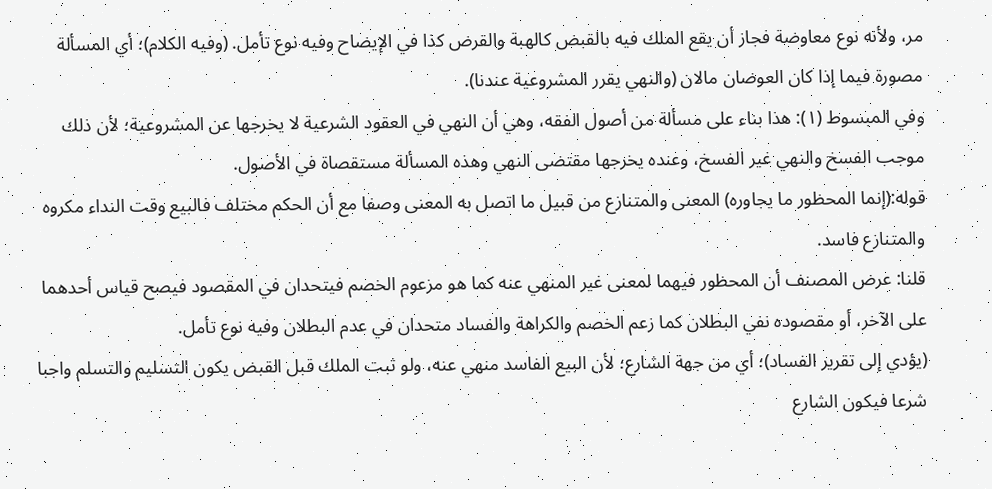مر، ولأنه نوع معاوضة فجاز أن يقع الملك فيه بالقبض كالهبة والقرض كذا في الإيضاح وفيه نوع تأمل. (وفيه الكلام)؛ أي المسألة مصورة فيما إذا كان العوضان مالان (والنهي يقرر المشروعية عندنا).
وفي المبسوط (١): هذا بناء على مسألة من أصول الفقه، وهي أن النهي في العقود الشرعية لا يخرجها عن المشروعية؛ لأن ذلك موجب الفسخ والنهي غير الفسخ، وعنده يخرجها مقتضى النهي وهذه المسألة مستقصاة في الأصول.
قوله:(إنما المحظور ما يجاوره) المعنى والمتنازع من قبيل ما اتصل به المعنى وصفا مع أن الحكم مختلف فالبيع وقت النداء مكروه والمتنازع فاسد.
قلنا: عرض المصنف أن المحظور فيهما لمعنى غير المنهي عنه كما هو مزعوم الخصم فيتحدان في المقصود فيصح قياس أحدهما على الآخر، أو مقصوده نفي البطلان كما زعم الخصم والكراهة والفساد متحدان في عدم البطلان وفيه نوع تأمل.
(يؤدي إلى تقرير الفساد)؛ أي من جهة الشارع؛ لأن البيع الفاسد منهي عنه، ولو ثبت الملك قبل القبض يكون التسليم والتسلم واجبا شرعا فيكون الشارع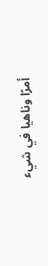أمرًا وناهيا في شيء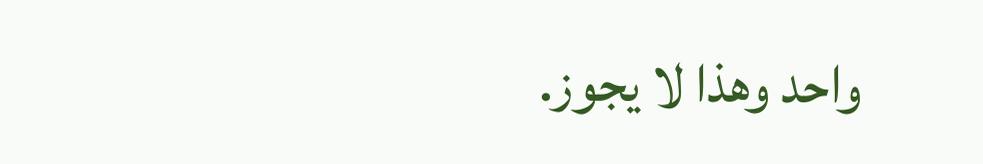واحد وهذا لا يجوز.